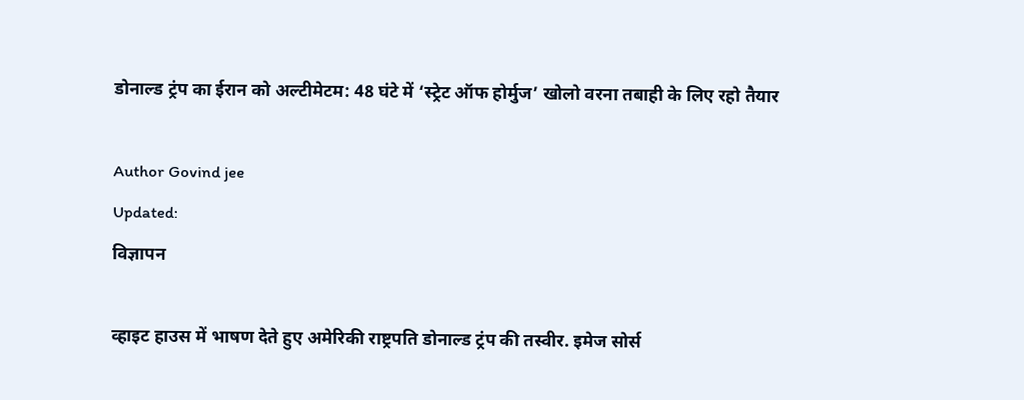डोनाल्ड ट्रंप का ईरान को अल्टीमेटम: 48 घंटे में ‘स्ट्रेट ऑफ होर्मुज’ खोलो वरना तबाही के लिए रहो तैयार

Author Govind jee
Updated:
विज्ञापन

व्हाइट हाउस में भाषण देते हुए अमेरिकी राष्ट्रपति डोनाल्ड ट्रंप की तस्वीर. इमेज सोर्स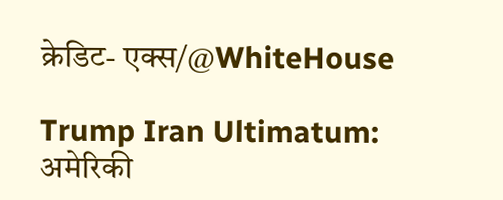क्रेडिट- एक्स/@WhiteHouse

Trump Iran Ultimatum: अमेरिकी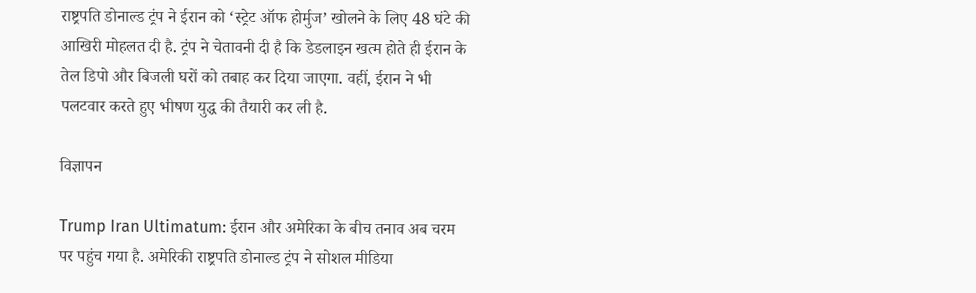राष्ट्रपति डोनाल्ड ट्रंप ने ईरान को ‘स्ट्रेट ऑफ होर्मुज’ खोलने के लिए 48 घंटे की आखिरी मोहलत दी है. ट्रंप ने चेतावनी दी है कि डेडलाइन खत्म होते ही ईरान के तेल डिपो और बिजली घरों को तबाह कर दिया जाएगा. वहीं, ईरान ने भी पलटवार करते हुए भीषण युद्ध की तैयारी कर ली है.

विज्ञापन

Trump Iran Ultimatum: ईरान और अमेरिका के बीच तनाव अब चरम पर पहुंच गया है. अमेरिकी राष्ट्रपति डोनाल्ड ट्रंप ने सोशल मीडिया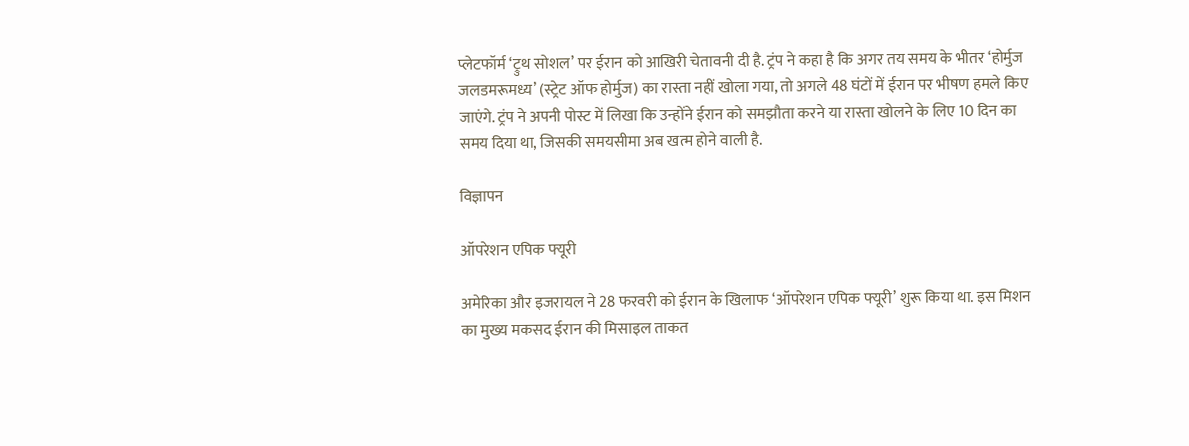प्लेटफॉर्म ‘ट्रुथ सोशल’ पर ईरान को आखिरी चेतावनी दी है. ट्रंप ने कहा है कि अगर तय समय के भीतर ‘होर्मुज जलडमरूमध्य’ (स्ट्रेट ऑफ होर्मुज) का रास्ता नहीं खोला गया, तो अगले 48 घंटों में ईरान पर भीषण हमले किए जाएंगे. ट्रंप ने अपनी पोस्ट में लिखा कि उन्होंने ईरान को समझौता करने या रास्ता खोलने के लिए 10 दिन का समय दिया था, जिसकी समयसीमा अब खत्म होने वाली है.

विज्ञापन

ऑपरेशन एपिक फ्यूरी

अमेरिका और इजरायल ने 28 फरवरी को ईरान के खिलाफ ‘ऑपरेशन एपिक फ्यूरी’ शुरू किया था. इस मिशन का मुख्य मकसद ईरान की मिसाइल ताकत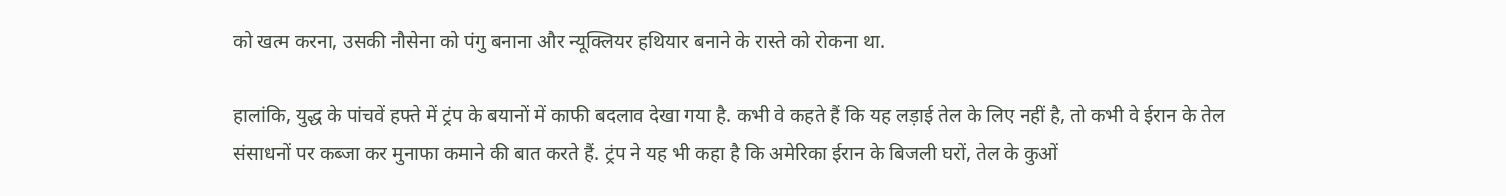को खत्म करना, उसकी नौसेना को पंगु बनाना और न्यूक्लियर हथियार बनाने के रास्ते को रोकना था.

हालांकि, युद्ध के पांचवें हफ्ते में ट्रंप के बयानों में काफी बदलाव देखा गया है. कभी वे कहते हैं कि यह लड़ाई तेल के लिए नहीं है, तो कभी वे ईरान के तेल संसाधनों पर कब्जा कर मुनाफा कमाने की बात करते हैं. ट्रंप ने यह भी कहा है कि अमेरिका ईरान के बिजली घरों, तेल के कुओं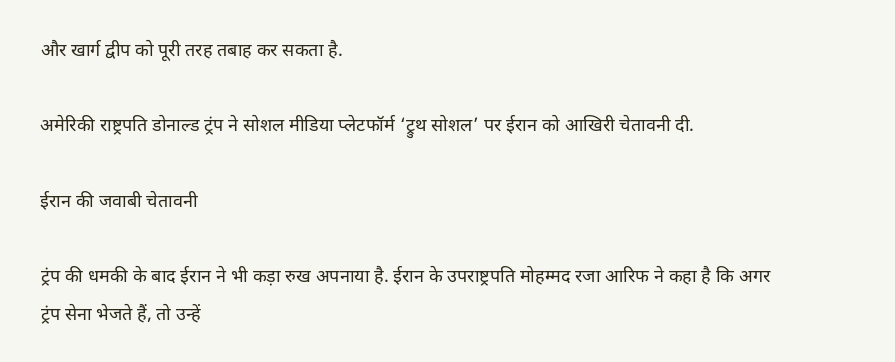और खार्ग द्वीप को पूरी तरह तबाह कर सकता है.

अमेरिकी राष्ट्रपति डोनाल्ड ट्रंप ने सोशल मीडिया प्लेटफॉर्म ‘ट्रुथ सोशल’ पर ईरान को आखिरी चेतावनी दी.

ईरान की जवाबी चेतावनी

ट्रंप की धमकी के बाद ईरान ने भी कड़ा रुख अपनाया है. ईरान के उपराष्ट्रपति मोहम्मद रजा आरिफ ने कहा है कि अगर ट्रंप सेना भेजते हैं, तो उन्हें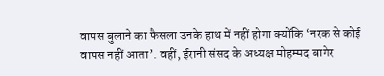वापस बुलाने का फैसला उनके हाथ में नहीं होगा क्योंकि ‘नरक से कोई वापस नहीं आता’. वहीं, ईरानी संसद के अध्यक्ष मोहम्मद बागेर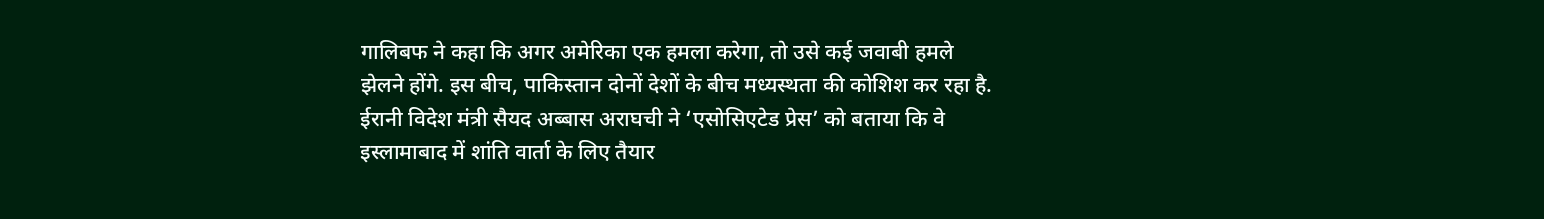गालिबफ ने कहा कि अगर अमेरिका एक हमला करेगा, तो उसे कई जवाबी हमले झेलने होंगे. इस बीच, पाकिस्तान दोनों देशों के बीच मध्यस्थता की कोशिश कर रहा है. ईरानी विदेश मंत्री सैयद अब्बास अराघची ने ‘एसोसिएटेड प्रेस’ को बताया कि वे इस्लामाबाद में शांति वार्ता के लिए तैयार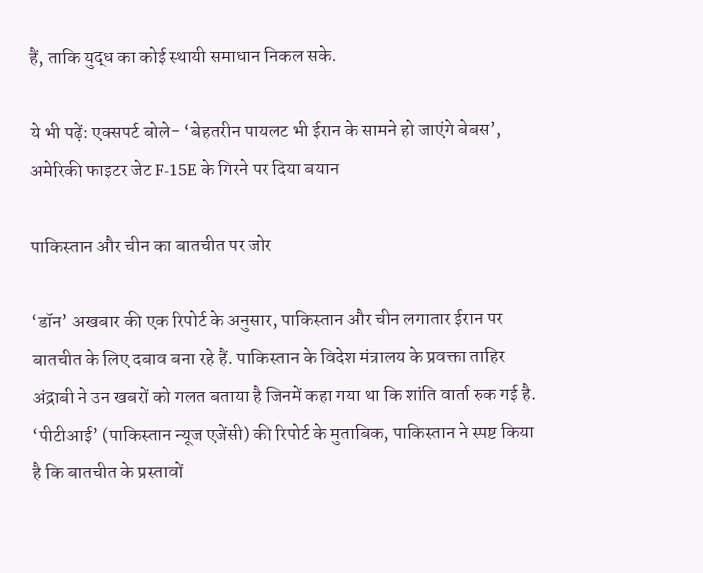हैं, ताकि युद्ध का कोई स्थायी समाधान निकल सके.

ये भी पढ़ें: एक्सपर्ट बोले- ‘बेहतरीन पायलट भी ईरान के सामने हो जाएंगे बेबस’, अमेरिकी फाइटर जेट F-15E के गिरने पर दिया बयान

पाकिस्तान और चीन का बातचीत पर जोर

‘डॉन’ अखबार की एक रिपोर्ट के अनुसार, पाकिस्तान और चीन लगातार ईरान पर बातचीत के लिए दबाव बना रहे हैं. पाकिस्तान के विदेश मंत्रालय के प्रवक्ता ताहिर अंद्राबी ने उन खबरों को गलत बताया है जिनमें कहा गया था कि शांति वार्ता रुक गई है. ‘पीटीआई’ (पाकिस्तान न्यूज एजेंसी) की रिपोर्ट के मुताबिक, पाकिस्तान ने स्पष्ट किया है कि बातचीत के प्रस्तावों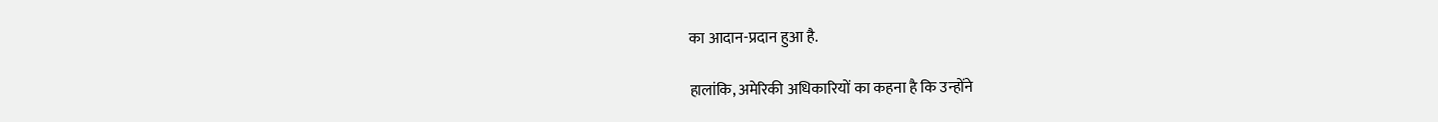का आदान-प्रदान हुआ है.

हालांकि, अमेरिकी अधिकारियों का कहना है कि उन्होंने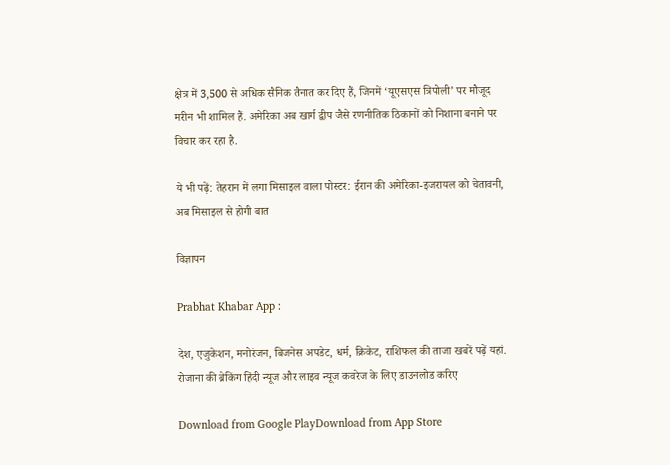क्षेत्र में 3,500 से अधिक सैनिक तैनात कर दिए हैं, जिनमें ‘यूएसएस त्रिपोली’ पर मौजूद मरीन भी शामिल हैं. अमेरिका अब खार्ग द्वीप जैसे रणनीतिक ठिकानों को निशाना बनाने पर विचार कर रहा है.

ये भी पढ़ें: तेहरान में लगा मिसाइल वाला पोस्टर: ईरान की अमेरिका-इजरायल को चेतावनी, अब मिसाइल से होगी बात

विज्ञापन

Prabhat Khabar App :

देश, एजुकेशन, मनोरंजन, बिजनेस अपडेट, धर्म, क्रिकेट, राशिफल की ताजा खबरें पढ़ें यहां. रोजाना की ब्रेकिंग हिंदी न्यूज और लाइव न्यूज कवरेज के लिए डाउनलोड करिए

Download from Google PlayDownload from App Store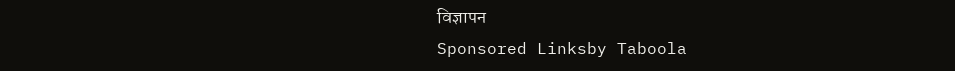विज्ञापन
Sponsored Linksby Taboola